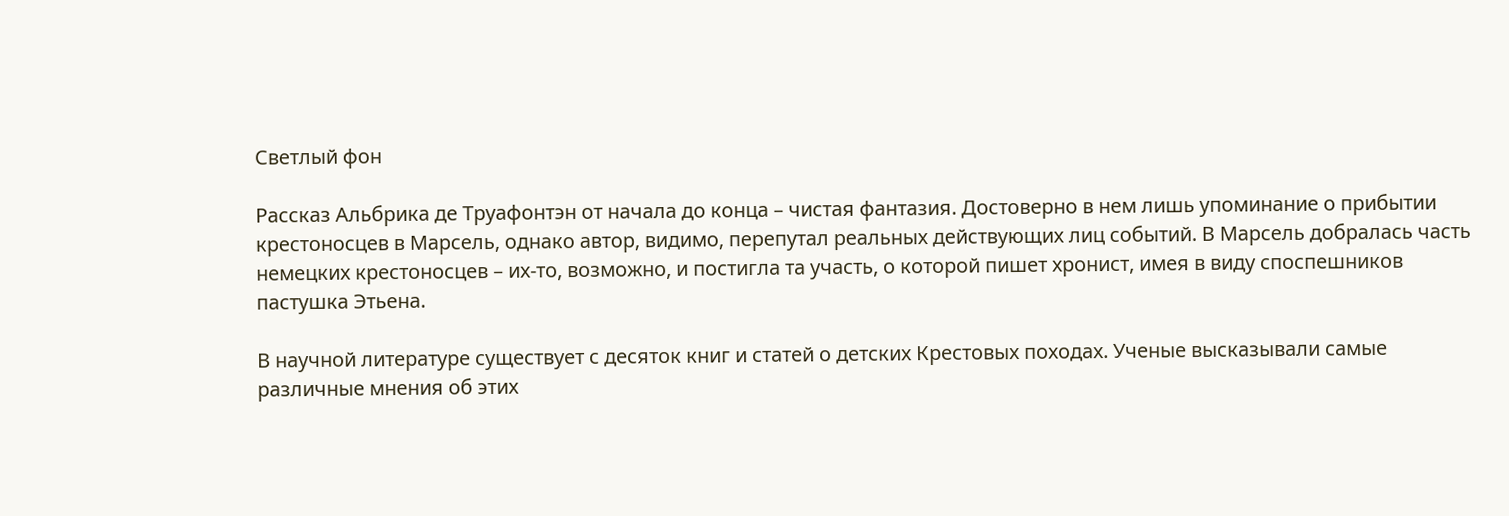Светлый фон

Рассказ Альбрика де Труафонтэн от начала до конца – чистая фантазия. Достоверно в нем лишь упоминание о прибытии крестоносцев в Марсель, однако автор, видимо, перепутал реальных действующих лиц событий. В Марсель добралась часть немецких крестоносцев – их-то, возможно, и постигла та участь, о которой пишет хронист, имея в виду споспешников пастушка Этьена.

В научной литературе существует с десяток книг и статей о детских Крестовых походах. Ученые высказывали самые различные мнения об этих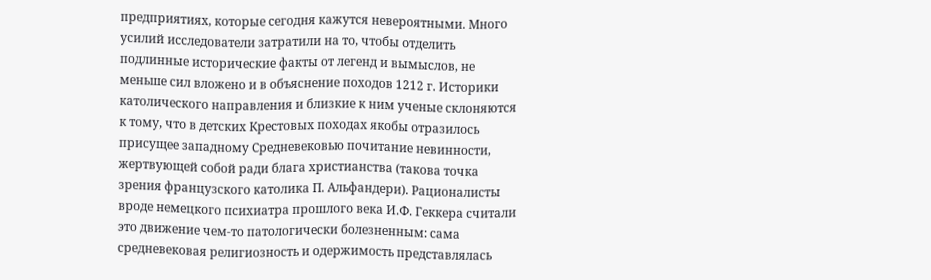предприятиях, которые сегодня кажутся невероятными. Много усилий исследователи затратили на то, чтобы отделить подлинные исторические факты от легенд и вымыслов, не меньше сил вложено и в объяснение походов 1212 г. Историки католического направления и близкие к ним ученые склоняются к тому, что в детских Крестовых походах якобы отразилось присущее западному Средневековью почитание невинности, жертвующей собой ради блага христианства (такова точка зрения французского католика П. Альфандери). Рационалисты вроде немецкого психиатра прошлого века И.Ф. Геккера считали это движение чем-то патологически болезненным: сама средневековая религиозность и одержимость представлялась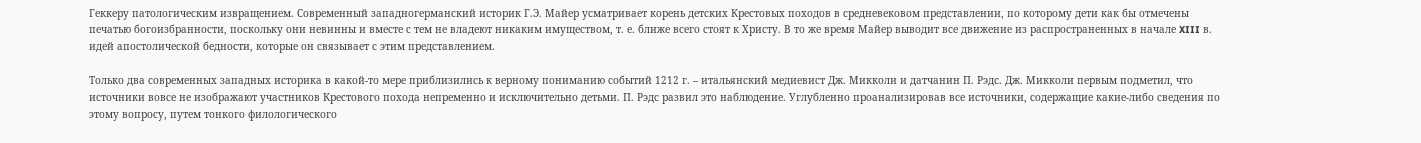Геккеру патологическим извращением. Современный западногерманский историк Г.Э. Майер усматривает корень детских Крестовых походов в средневековом представлении, по которому дети как бы отмечены печатью богоизбранности, поскольку они невинны и вместе с тем не владеют никаким имуществом, т. е. ближе всего стоят к Христу. В то же время Майер выводит все движение из распространенных в начале XIII в. идей апостолической бедности, которые он связывает с этим представлением.

Только два современных западных историка в какой-то мере приблизились к верному пониманию событий 1212 г. – итальянский медиевист Дж. Микколи и датчанин П. Рэдс. Дж. Микколи первым подметил, что источники вовсе не изображают участников Крестового похода непременно и исключительно детьми. П. Рэдс развил это наблюдение. Углубленно проанализировав все источники, содержащие какие-либо сведения по этому вопросу, путем тонкого филологического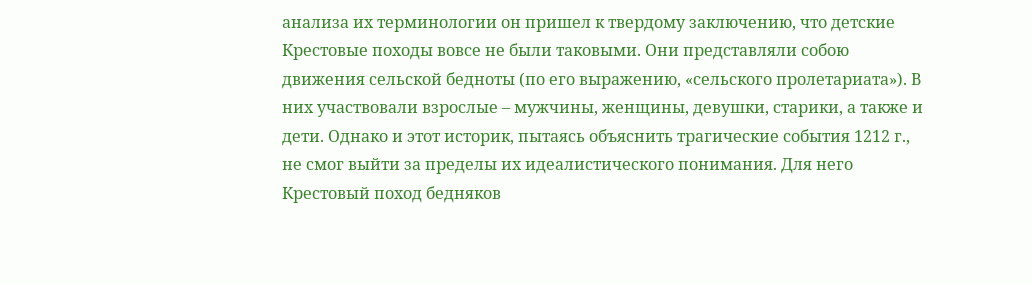анализа их терминологии он пришел к твердому заключению, что детские Крестовые походы вовсе не были таковыми. Они представляли собою движения сельской бедноты (по его выражению, «сельского пролетариата»). В них участвовали взрослые – мужчины, женщины, девушки, старики, а также и дети. Однако и этот историк, пытаясь объяснить трагические события 1212 г., не смог выйти за пределы их идеалистического понимания. Для него Крестовый поход бедняков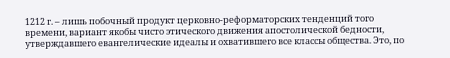1212 г. – лишь побочный продукт церковно-реформаторских тенденций того времени, вариант якобы чисто этического движения апостолической бедности, утверждавшего евангелические идеалы и охватившего все классы общества. Это, по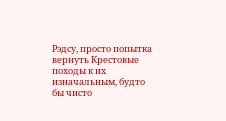Рэдсу, просто попытка вернуть Крестовые походы к их изначальным, будто бы чисто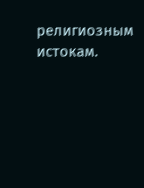религиозным истокам.